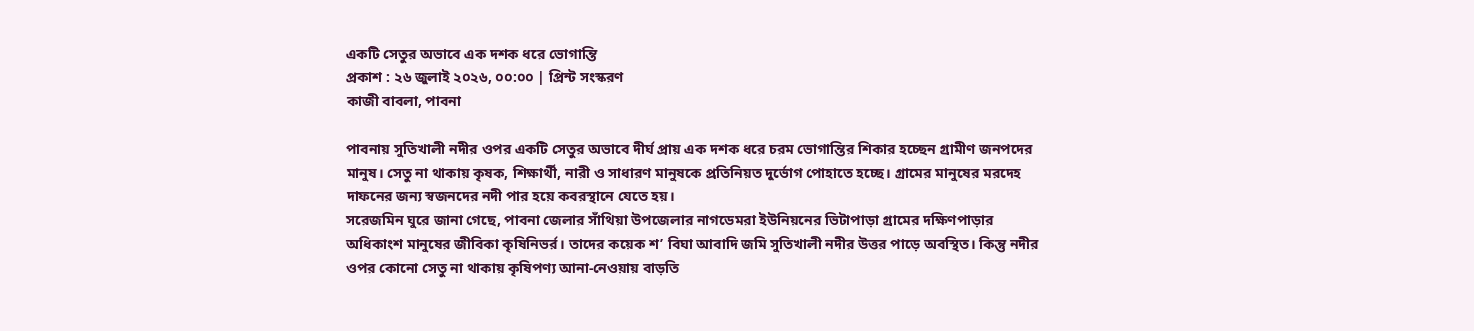একটি সেতুর অভাবে এক দশক ধরে ভোগান্তি
প্রকাশ : ২৬ জুলাই ২০২৬, ০০:০০ | প্রিন্ট সংস্করণ
কাজী বাবলা, পাবনা

পাবনায় সুতিখালী নদীর ওপর একটি সেতুর অভাবে দীর্ঘ প্রায় এক দশক ধরে চরম ভোগান্তির শিকার হচ্ছেন গ্রামীণ জনপদের মানুষ। সেতু না থাকায় কৃষক, শিক্ষার্থী, নারী ও সাধারণ মানুষকে প্রতিনিয়ত দুর্ভোগ পোহাতে হচ্ছে। গ্রামের মানুষের মরদেহ দাফনের জন্য স্বজনদের নদী পার হয়ে কবরস্থানে যেতে হয়।
সরেজমিন ঘুরে জানা গেছে, পাবনা জেলার সাঁথিয়া উপজেলার নাগডেমরা ইউনিয়নের ভিটাপাড়া গ্রামের দক্ষিণপাড়ার অধিকাংশ মানুষের জীবিকা কৃষিনিভর্র। তাদের কয়েক শ’ বিঘা আবাদি জমি সুতিখালী নদীর উত্তর পাড়ে অবস্থিত। কিন্তু নদীর ওপর কোনো সেতু না থাকায় কৃষিপণ্য আনা-নেওয়ায় বাড়তি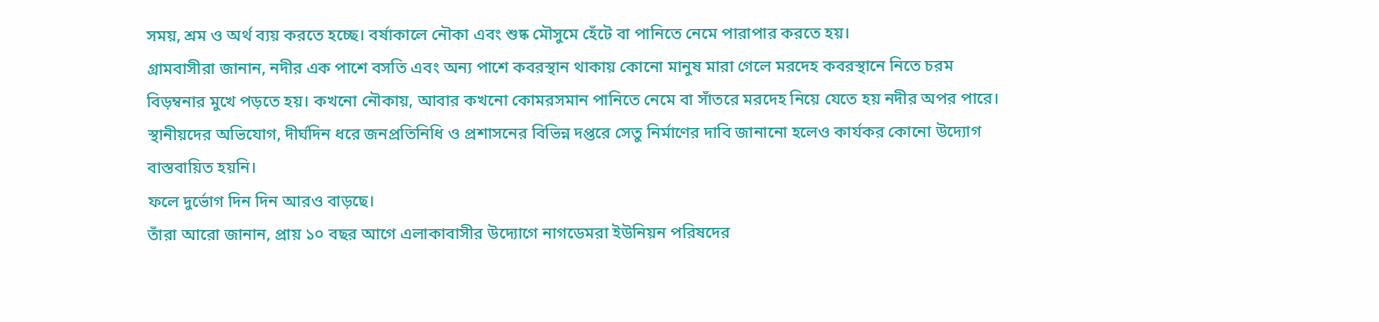সময়, শ্রম ও অর্থ ব্যয় করতে হচ্ছে। বর্ষাকালে নৌকা এবং শুষ্ক মৌসুমে হেঁটে বা পানিতে নেমে পারাপার করতে হয়।
গ্রামবাসীরা জানান, নদীর এক পাশে বসতি এবং অন্য পাশে কবরস্থান থাকায় কোনো মানুষ মারা গেলে মরদেহ কবরস্থানে নিতে চরম বিড়ম্বনার মুখে পড়তে হয়। কখনো নৌকায়, আবার কখনো কোমরসমান পানিতে নেমে বা সাঁতরে মরদেহ নিয়ে যেতে হয় নদীর অপর পারে।
স্থানীয়দের অভিযোগ, দীর্ঘদিন ধরে জনপ্রতিনিধি ও প্রশাসনের বিভিন্ন দপ্তরে সেতু নির্মাণের দাবি জানানো হলেও কার্যকর কোনো উদ্যোগ বাস্তবায়িত হয়নি।
ফলে দুর্ভোগ দিন দিন আরও বাড়ছে।
তাঁরা আরো জানান, প্রায় ১০ বছর আগে এলাকাবাসীর উদ্যোগে নাগডেমরা ইউনিয়ন পরিষদের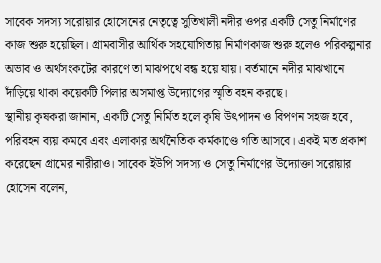সাবেক সদস্য সরোয়ার হোসেনের নেতৃত্বে সুতিখালী নদীর ওপর একটি সেতু নির্মাণের কাজ শুরু হয়েছিল। গ্রামবাসীর আর্থিক সহযোগিতায় নির্মাণকাজ শুরু হলেও পরিকল্পনার অভাব ও অর্থসংকটের কারণে তা মাঝপথে বন্ধ হয়ে যায়। বর্তমানে নদীর মাঝখানে দাঁড়িয়ে থাকা কয়েকটি পিলার অসমাপ্ত উদ্যোগের স্মৃতি বহন করছে।
স্থানীয় কৃষকরা জানান, একটি সেতু নির্মিত হলে কৃষি উৎপাদন ও বিপণন সহজ হবে, পরিবহন ব্যয় কমবে এবং এলাকার অর্থনৈতিক কর্মকাণ্ডে গতি আসবে। একই মত প্রকাশ করেছেন গ্রামের নারীরাও। সাবেক ইউপি সদস্য ও সেতু নির্মাণের উদ্যোক্তা সরোয়ার হোসেন বলেন,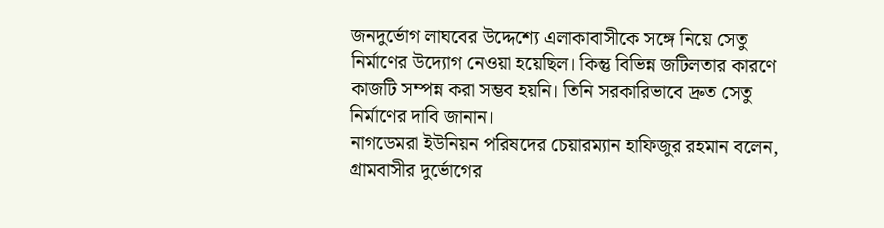জনদুর্ভোগ লাঘবের উদ্দেশ্যে এলাকাবাসীকে সঙ্গে নিয়ে সেতু নির্মাণের উদ্যোগ নেওয়া হয়েছিল। কিন্তু বিভিন্ন জটিলতার কারণে কাজটি সম্পন্ন করা সম্ভব হয়নি। তিনি সরকারিভাবে দ্রুত সেতু নির্মাণের দাবি জানান।
নাগডেমরা ইউনিয়ন পরিষদের চেয়ারম্যান হাফিজুর রহমান বলেন, গ্রামবাসীর দুর্ভোগের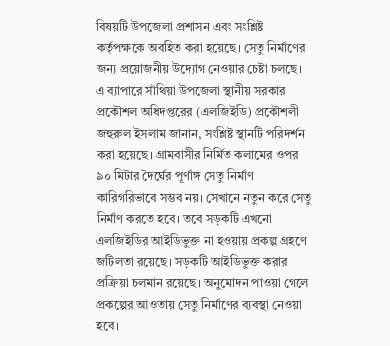বিষয়টি উপজেলা প্রশাসন এবং সংশ্লিষ্ট কর্তৃপক্ষকে অবহিত করা হয়েছে। সেতু নির্মাণের জন্য প্রয়োজনীয় উদ্যোগ নেওয়ার চেষ্টা চলছে।
এ ব্যাপারে সাঁথিয়া উপজেলা স্থানীয় সরকার প্রকৌশল অধিদপ্তরের (এলজিইডি) প্রকৌশলী জহুরুল ইসলাম জানান, সংশ্লিষ্ট স্থানটি পরিদর্শন করা হয়েছে। গ্রামবাসীর নির্মিত কলামের ওপর ৯০ মিটার দৈর্ঘের পূর্ণাঙ্গ সেতু নির্মাণ কারিগরিভাবে সম্ভব নয়। সেখানে নতুন করে সেতু নির্মাণ করতে হবে। তবে সড়কটি এখনো এলজিইডির আইডিভুক্ত না হওয়ায় প্রকল্প গ্রহণে জটিলতা রয়েছে। সড়কটি আইডিভুক্ত করার প্রক্রিয়া চলমান রয়েছে। অনুমোদন পাওয়া গেলে প্রকল্পের আওতায় সেতু নির্মাণের ব্যবস্থা নেওয়া হবে।